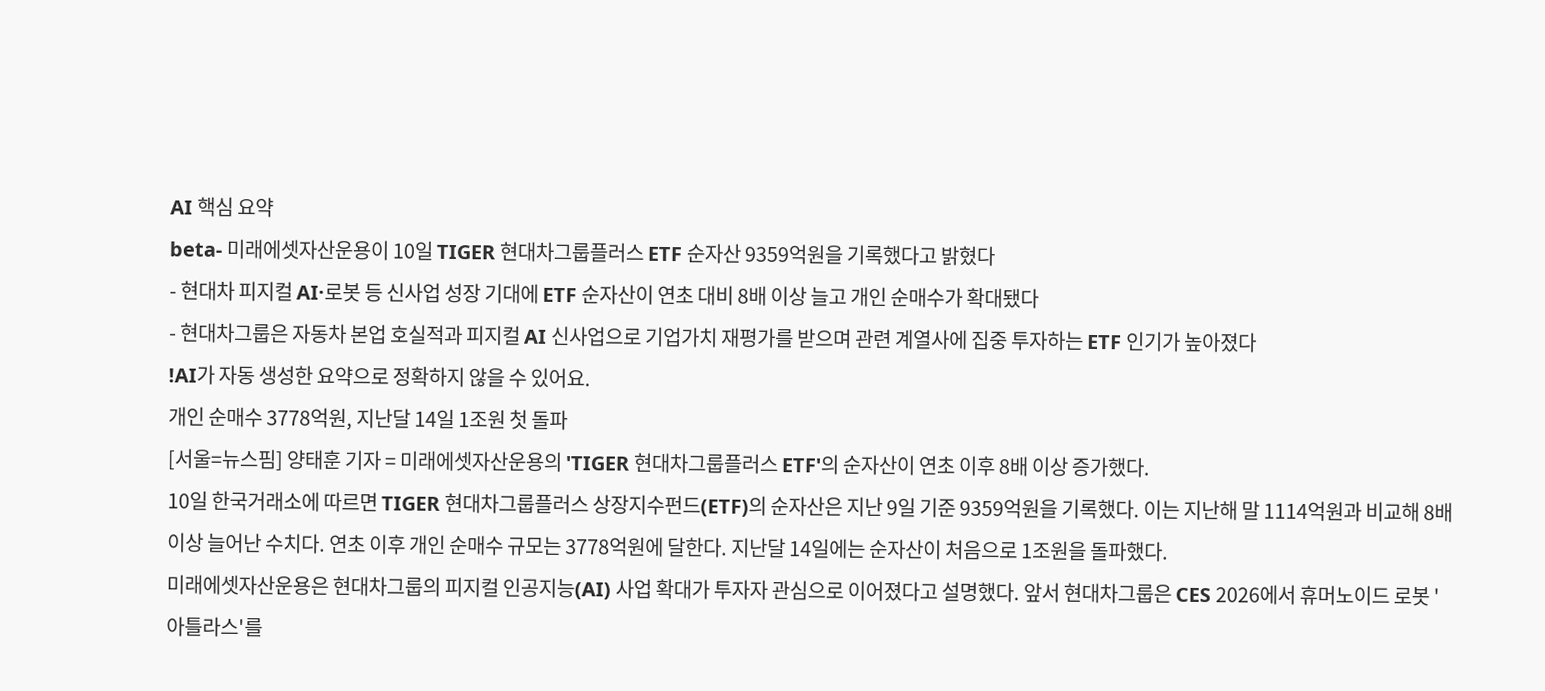AI 핵심 요약
beta- 미래에셋자산운용이 10일 TIGER 현대차그룹플러스 ETF 순자산 9359억원을 기록했다고 밝혔다
- 현대차 피지컬 AI·로봇 등 신사업 성장 기대에 ETF 순자산이 연초 대비 8배 이상 늘고 개인 순매수가 확대됐다
- 현대차그룹은 자동차 본업 호실적과 피지컬 AI 신사업으로 기업가치 재평가를 받으며 관련 계열사에 집중 투자하는 ETF 인기가 높아졌다
!AI가 자동 생성한 요약으로 정확하지 않을 수 있어요.
개인 순매수 3778억원, 지난달 14일 1조원 첫 돌파
[서울=뉴스핌] 양태훈 기자 = 미래에셋자산운용의 'TIGER 현대차그룹플러스 ETF'의 순자산이 연초 이후 8배 이상 증가했다.
10일 한국거래소에 따르면 TIGER 현대차그룹플러스 상장지수펀드(ETF)의 순자산은 지난 9일 기준 9359억원을 기록했다. 이는 지난해 말 1114억원과 비교해 8배 이상 늘어난 수치다. 연초 이후 개인 순매수 규모는 3778억원에 달한다. 지난달 14일에는 순자산이 처음으로 1조원을 돌파했다.
미래에셋자산운용은 현대차그룹의 피지컬 인공지능(AI) 사업 확대가 투자자 관심으로 이어졌다고 설명했다. 앞서 현대차그룹은 CES 2026에서 휴머노이드 로봇 '아틀라스'를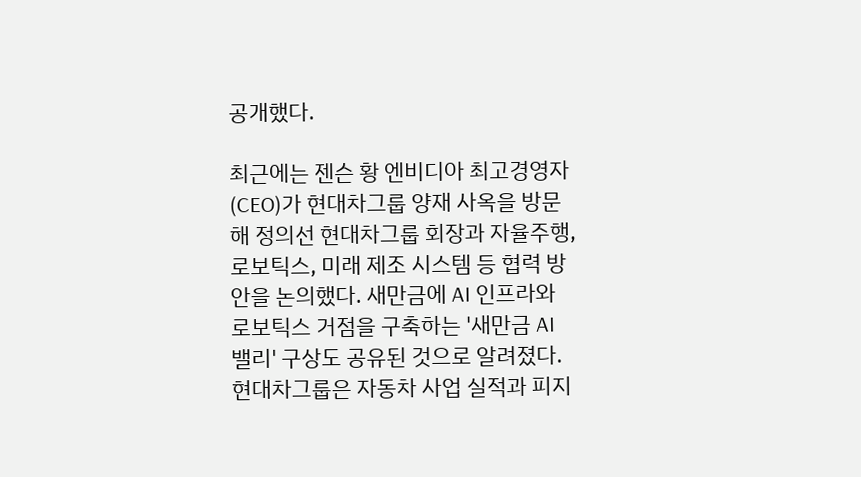공개했다.

최근에는 젠슨 황 엔비디아 최고경영자(CEO)가 현대차그룹 양재 사옥을 방문해 정의선 현대차그룹 회장과 자율주행, 로보틱스, 미래 제조 시스템 등 협력 방안을 논의했다. 새만금에 AI 인프라와 로보틱스 거점을 구축하는 '새만금 AI 밸리' 구상도 공유된 것으로 알려졌다.
현대차그룹은 자동차 사업 실적과 피지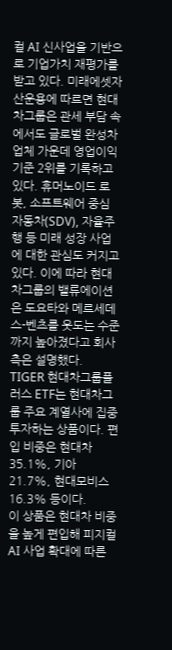컬 AI 신사업을 기반으로 기업가치 재평가를 받고 있다. 미래에셋자산운용에 따르면 현대차그룹은 관세 부담 속에서도 글로벌 완성차 업체 가운데 영업이익 기준 2위를 기록하고 있다. 휴머노이드 로봇, 소프트웨어 중심 자동차(SDV), 자율주행 등 미래 성장 사업에 대한 관심도 커지고 있다. 이에 따라 현대차그룹의 밸류에이션은 도요타와 메르세데스-벤츠를 웃도는 수준까지 높아졌다고 회사 측은 설명했다.
TIGER 현대차그룹플러스 ETF는 현대차그룹 주요 계열사에 집중 투자하는 상품이다. 편입 비중은 현대차 35.1%, 기아 21.7%, 현대모비스 16.3% 등이다.
이 상품은 현대차 비중을 높게 편입해 피지컬 AI 사업 확대에 따른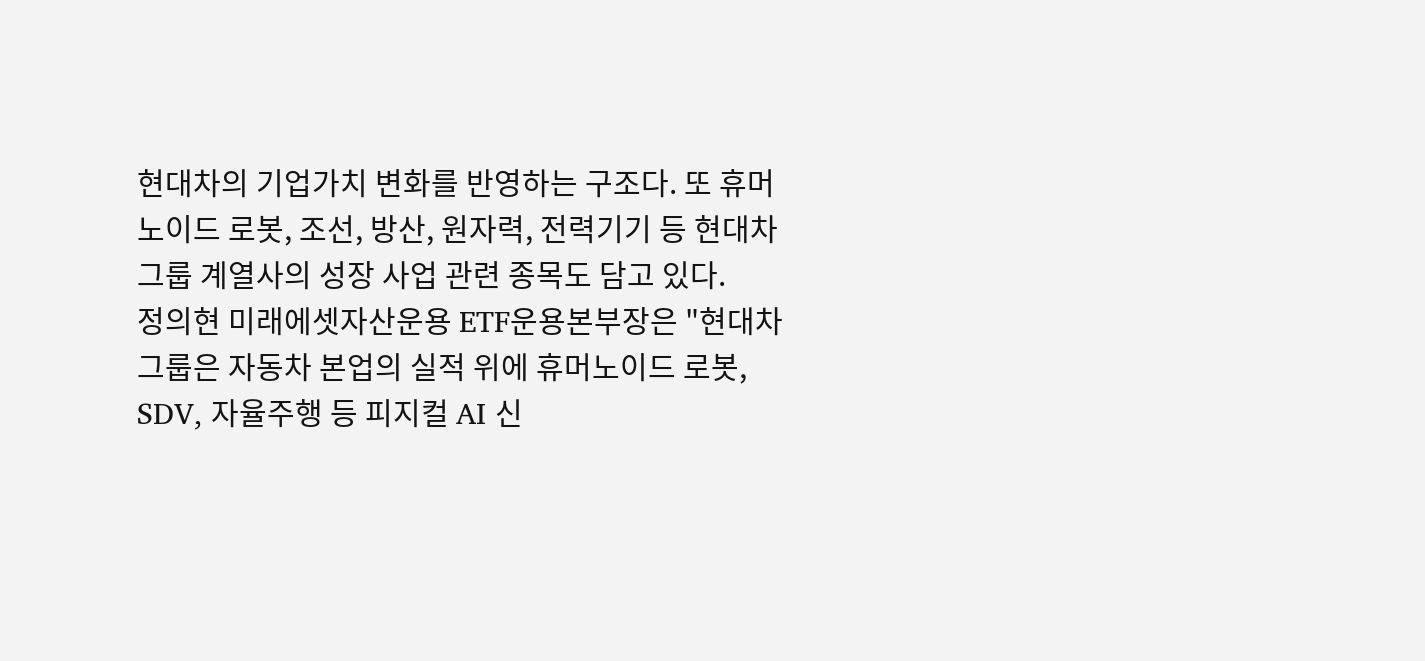현대차의 기업가치 변화를 반영하는 구조다. 또 휴머노이드 로봇, 조선, 방산, 원자력, 전력기기 등 현대차그룹 계열사의 성장 사업 관련 종목도 담고 있다.
정의현 미래에셋자산운용 ETF운용본부장은 "현대차그룹은 자동차 본업의 실적 위에 휴머노이드 로봇, SDV, 자율주행 등 피지컬 AI 신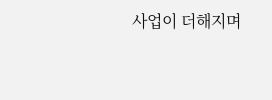사업이 더해지며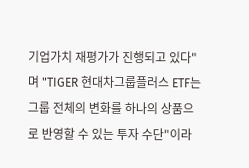기업가치 재평가가 진행되고 있다"며 "TIGER 현대차그룹플러스 ETF는 그룹 전체의 변화를 하나의 상품으로 반영할 수 있는 투자 수단"이라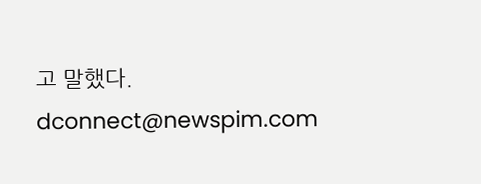고 말했다.
dconnect@newspim.com